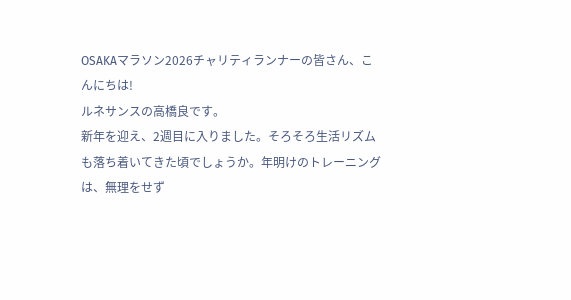OSAKAマラソン2026チャリティランナーの皆さん、こんにちは!
ルネサンスの高橋良です。
新年を迎え、2週目に入りました。そろそろ生活リズムも落ち着いてきた頃でしょうか。年明けのトレーニングは、無理をせず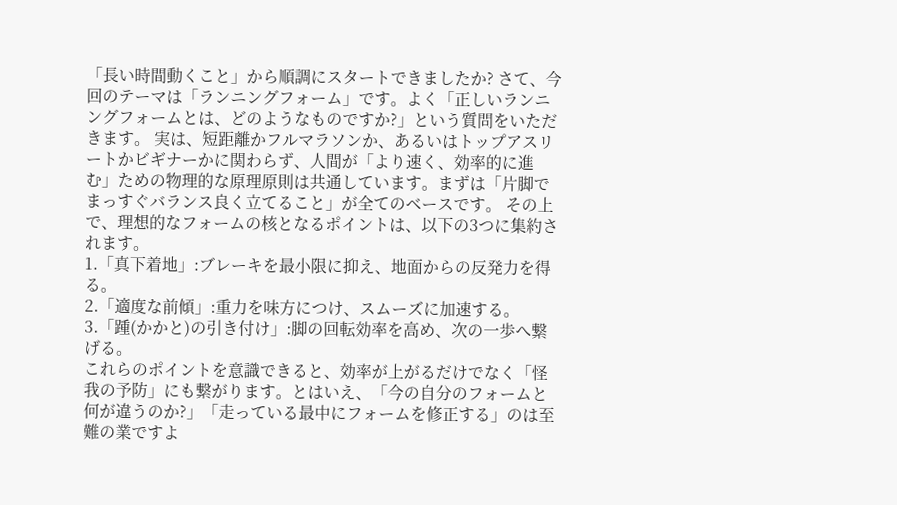「長い時間動くこと」から順調にスタートできましたか? さて、今回のテーマは「ランニングフォーム」です。よく「正しいランニングフォームとは、どのようなものですか?」という質問をいただきます。 実は、短距離かフルマラソンか、あるいはトップアスリートかビギナーかに関わらず、人間が「より速く、効率的に進む」ための物理的な原理原則は共通しています。まずは「片脚でまっすぐバランス良く立てること」が全てのベースです。 その上で、理想的なフォームの核となるポイントは、以下の3つに集約されます。
1.「真下着地」:ブレーキを最小限に抑え、地面からの反発力を得る。
2.「適度な前傾」:重力を味方につけ、スムーズに加速する。
3.「踵(かかと)の引き付け」:脚の回転効率を高め、次の一歩へ繋げる。
これらのポイントを意識できると、効率が上がるだけでなく「怪我の予防」にも繋がります。とはいえ、「今の自分のフォームと何が違うのか?」「走っている最中にフォームを修正する」のは至難の業ですよ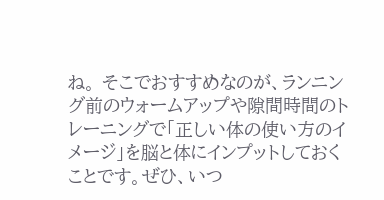ね。 そこでおすすめなのが、ランニング前のウォームアップや隙間時間のトレーニングで「正しい体の使い方のイメージ」を脳と体にインプットしておくことです。ぜひ、いつ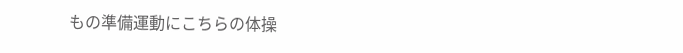もの準備運動にこちらの体操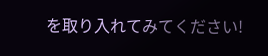を取り入れてみてください!